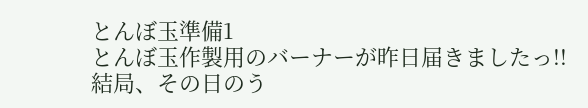とんぼ玉準備1
とんぼ玉作製用のバーナーが昨日届きましたっ!!
結局、その日のう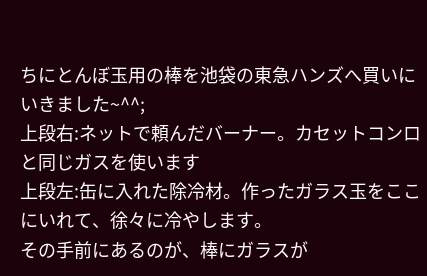ちにとんぼ玉用の棒を池袋の東急ハンズへ買いにいきました~^^;
上段右:ネットで頼んだバーナー。カセットコンロと同じガスを使います
上段左:缶に入れた除冷材。作ったガラス玉をここにいれて、徐々に冷やします。
その手前にあるのが、棒にガラスが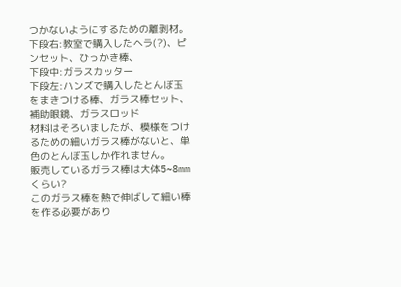つかないようにするための離剥材。
下段右:教室で購入したヘラ(?)、ピンセット、ひっかき棒、
下段中:ガラスカッター
下段左:ハンズで購入したとんぼ玉をまきつける棒、ガラス棒セット、補助眼鏡、ガラスロッド
材料はそろいましたが、模様をつけるための細いガラス棒がないと、単色のとんぼ玉しか作れません。
販売しているガラス棒は大体5~8mmくらい?
このガラス棒を熱で伸ばして細い棒を作る必要があり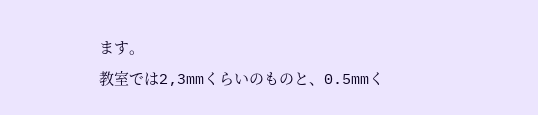ます。
教室では2,3mmくらいのものと、0.5mmく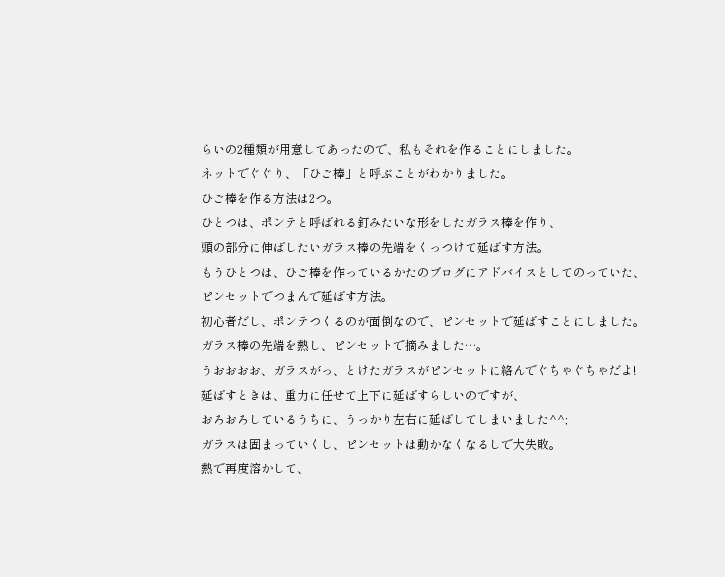らいの2種類が用意してあったので、私もそれを作ることにしました。
ネットでぐぐり、「ひご棒」と呼ぶことがわかりました。
ひご棒を作る方法は2つ。
ひとつは、ポンテと呼ばれる釘みたいな形をしたガラス棒を作り、
頭の部分に伸ばしたいガラス棒の先端をくっつけて延ばす方法。
もうひとつは、ひご棒を作っているかたのブログにアドバイスとしてのっていた、
ピンセットでつまんで延ばす方法。
初心者だし、ポンテつくるのが面倒なので、ピンセットで延ばすことにしました。
ガラス棒の先端を熱し、ピンセットで摘みました…。
うおおおお、ガラスがっ、とけたガラスがピンセットに絡んでぐちゃぐちゃだよ!
延ばすときは、重力に任せて上下に延ばすらしいのですが、
おろおろしているうちに、うっかり左右に延ばしてしまいました^^;
ガラスは固まっていくし、ピンセットは動かなくなるしで大失敗。
熱で再度溶かして、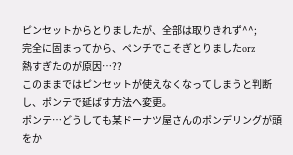ピンセットからとりましたが、全部は取りきれず^^;
完全に固まってから、ペンチでこそぎとりましたorz
熱すぎたのが原因…??
このままではピンセットが使えなくなってしまうと判断し、ポンテで延ばす方法へ変更。
ポンテ…どうしても某ドーナツ屋さんのポンデリングが頭をか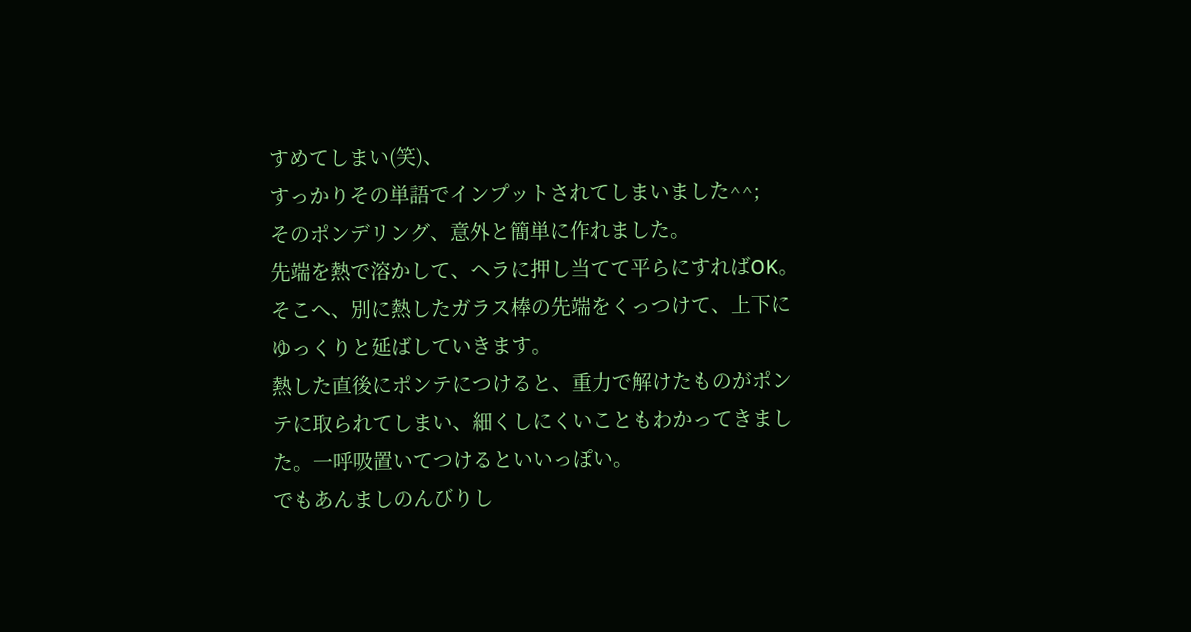すめてしまい(笑)、
すっかりその単語でインプットされてしまいました^^;
そのポンデリング、意外と簡単に作れました。
先端を熱で溶かして、ヘラに押し当てて平らにすればOK。
そこへ、別に熱したガラス棒の先端をくっつけて、上下にゆっくりと延ばしていきます。
熱した直後にポンテにつけると、重力で解けたものがポンテに取られてしまい、細くしにくいこともわかってきました。一呼吸置いてつけるといいっぽい。
でもあんましのんびりし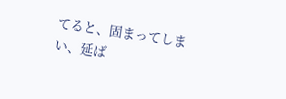てると、固まってしまい、延ば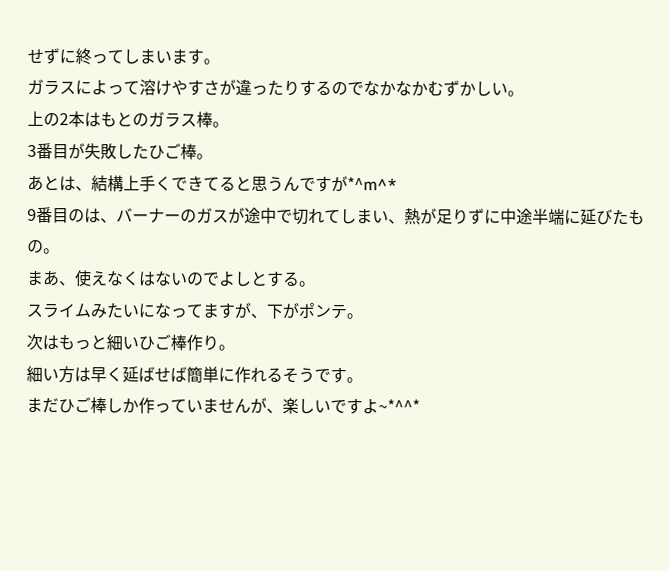せずに終ってしまいます。
ガラスによって溶けやすさが違ったりするのでなかなかむずかしい。
上の2本はもとのガラス棒。
3番目が失敗したひご棒。
あとは、結構上手くできてると思うんですが*^m^*
9番目のは、バーナーのガスが途中で切れてしまい、熱が足りずに中途半端に延びたもの。
まあ、使えなくはないのでよしとする。
スライムみたいになってますが、下がポンテ。
次はもっと細いひご棒作り。
細い方は早く延ばせば簡単に作れるそうです。
まだひご棒しか作っていませんが、楽しいですよ~*^^*